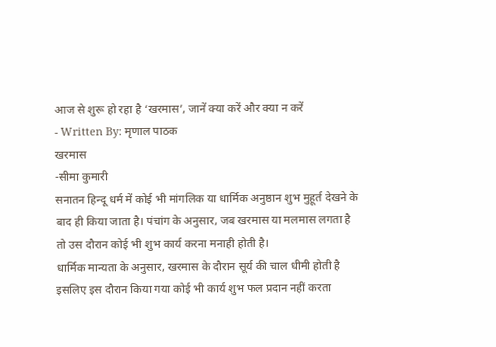आज से शुरू हो रहा है ‘खरमास’, जानें क्या करें और क्या न करें
- Written By: मृणाल पाठक
खरमास
-सीमा कुमारी
सनातन हिन्दू धर्म में कोई भी मांगलिक या धार्मिक अनुष्ठान शुभ मुहूर्त देखने के बाद ही किया जाता है। पंचांग के अनुसार, जब खरमास या मलमास लगता है तो उस दौरान कोई भी शुभ कार्य करना मनाही होती है।
धार्मिक मान्यता के अनुसार, खरमास के दौरान सूर्य की चाल धीमी होती है इसलिए इस दौरान किया गया कोई भी कार्य शुभ फल प्रदान नहीं करता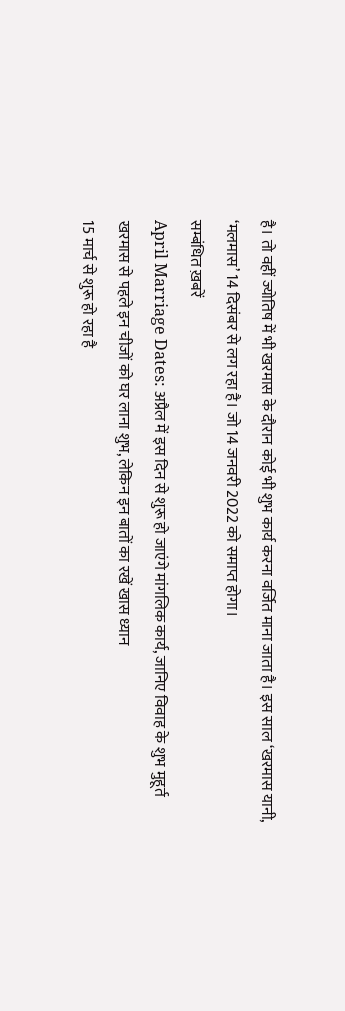है। तो वहीं ज्योतिष में भी खरमास के दौरान कोई भी शुभ कार्य करना वर्जित माना जाता है। इस साल ‘खरमास यानी, ‘मलमास’ 14 दिसंबर से लग रहा है। जो 14 जनवरी 2022 को समाप्त होगा।
सम्बंधित ख़बरें
April Marriage Dates: अप्रैल में इस दिन से शुरू हो जाएंगे मांगलिक कार्य, जानिए विवाह के शुभ मुहूर्त
खरमास से पहले इन चीजों को घर लाना शुभ, लेकिन इन बातों का रखें खास ध्यान
15 मार्च से शुरू हो रहा है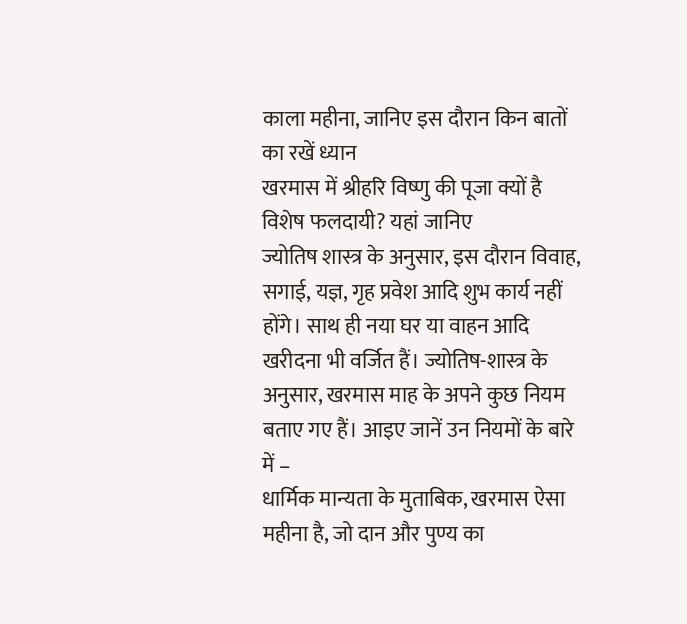काला महीना, जानिए इस दौरान किन बातों का रखें ध्यान
खरमास में श्रीहरि विष्णु की पूजा क्यों है विशेष फलदायी? यहां जानिए
ज्योतिष शास्त्र के अनुसार, इस दौरान विवाह, सगाई, यज्ञ, गृह प्रवेश आदि शुभ कार्य नहीं होंगे। साथ ही नया घर या वाहन आदि खरीदना भी वर्जित हैं। ज्योतिष-शास्त्र के अनुसार, खरमास माह के अपने कुछ नियम बताए गए हैं। आइए जानें उन नियमों के बारे में –
धार्मिक मान्यता के मुताबिक, खरमास ऐसा महीना है, जो दान और पुण्य का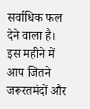सर्वाधिक फल देने वाला है। इस महीने में आप जितने जरूरतमंदों और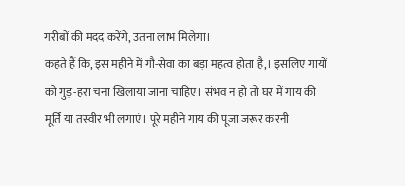गरीबों की मदद करेंगे, उतना लाभ मिलेगा।
कहते हैं कि, इस महीने में गौ-सेवा का बड़ा महत्व होता है,। इसलिए गायों को गुड़-हरा चना खिलाया जाना चाहिए। संभव न हो तो घर में गाय की मूर्ति या तस्वीर भी लगाएं। पूरे महीने गाय की पूजा जरूर करनी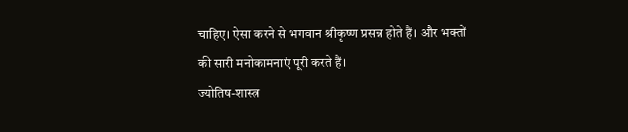चाहिए। ऐसा करने से भगवान श्रीकृष्ण प्रसन्न होते हैं। और भक्तों की सारी मनोकामनाएं पूरी करते हैं।
ज्योतिष-शास्त्र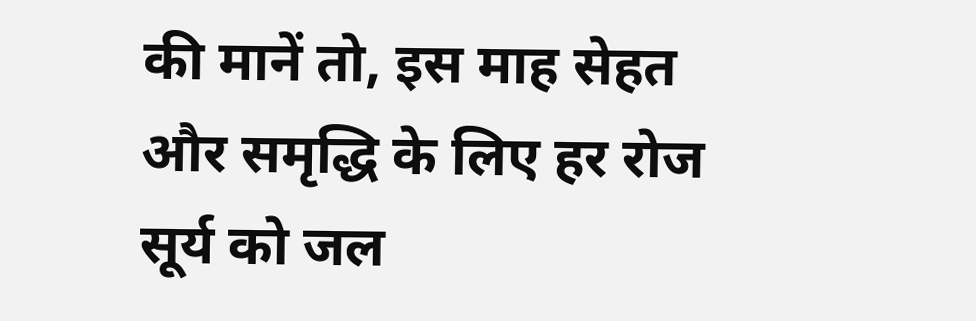की मानें तो, इस माह सेहत और समृद्धि के लिए हर रोज सूर्य को जल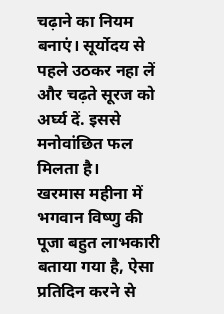चढ़ाने का नियम बनाएं। सूर्योदय से पहले उठकर नहा लें और चढ़ते सूरज को अर्घ्य दें. इससे मनोवांछित फल मिलता है।
खरमास महीना में भगवान विष्णु की पूजा बहुत लाभकारी बताया गया है, ऐसा प्रतिदिन करने से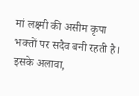मां लक्ष्मी की असीम कृपा भक्तों पर सदैव बनी रहती है। इसके अलावा,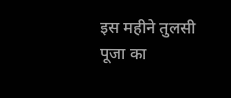इस महीने तुलसी पूजा का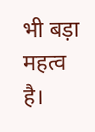भी बड़ा महत्व है।